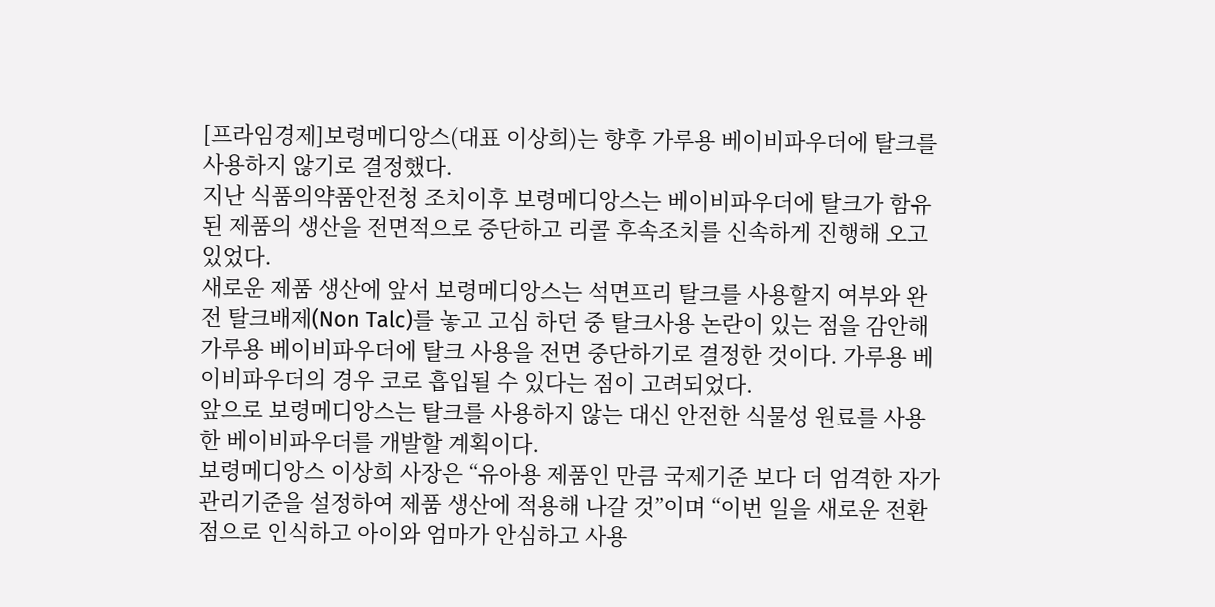[프라임경제]보령메디앙스(대표 이상희)는 향후 가루용 베이비파우더에 탈크를 사용하지 않기로 결정했다.
지난 식품의약품안전청 조치이후 보령메디앙스는 베이비파우더에 탈크가 함유된 제품의 생산을 전면적으로 중단하고 리콜 후속조치를 신속하게 진행해 오고 있었다.
새로운 제품 생산에 앞서 보령메디앙스는 석면프리 탈크를 사용할지 여부와 완전 탈크배제(Non Talc)를 놓고 고심 하던 중 탈크사용 논란이 있는 점을 감안해 가루용 베이비파우더에 탈크 사용을 전면 중단하기로 결정한 것이다. 가루용 베이비파우더의 경우 코로 흡입될 수 있다는 점이 고려되었다.
앞으로 보령메디앙스는 탈크를 사용하지 않는 대신 안전한 식물성 원료를 사용한 베이비파우더를 개발할 계획이다.
보령메디앙스 이상희 사장은 “유아용 제품인 만큼 국제기준 보다 더 엄격한 자가 관리기준을 설정하여 제품 생산에 적용해 나갈 것”이며 “이번 일을 새로운 전환점으로 인식하고 아이와 엄마가 안심하고 사용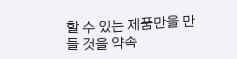할 수 있는 제품만을 만들 것을 약속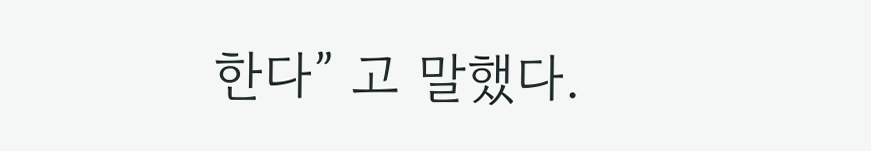한다” 고 말했다.